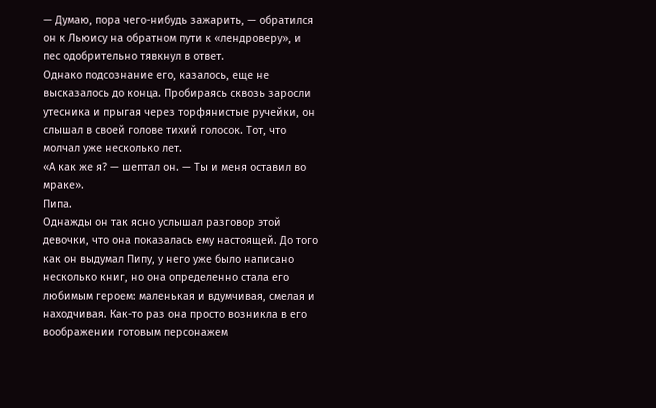— Думаю, пора чего-нибудь зажарить, — обратился он к Льюису на обратном пути к «лендроверу», и пес одобрительно тявкнул в ответ.
Однако подсознание его, казалось, еще не высказалось до конца. Пробираясь сквозь заросли утесника и прыгая через торфянистые ручейки, он слышал в своей голове тихий голосок. Тот, что молчал уже несколько лет.
«А как же я? — шептал он. — Ты и меня оставил во мраке».
Пипа.
Однажды он так ясно услышал разговор этой девочки, что она показалась ему настоящей. До того как он выдумал Пипу, у него уже было написано несколько книг, но она определенно стала его любимым героем: маленькая и вдумчивая, смелая и находчивая. Как-то раз она просто возникла в его воображении готовым персонажем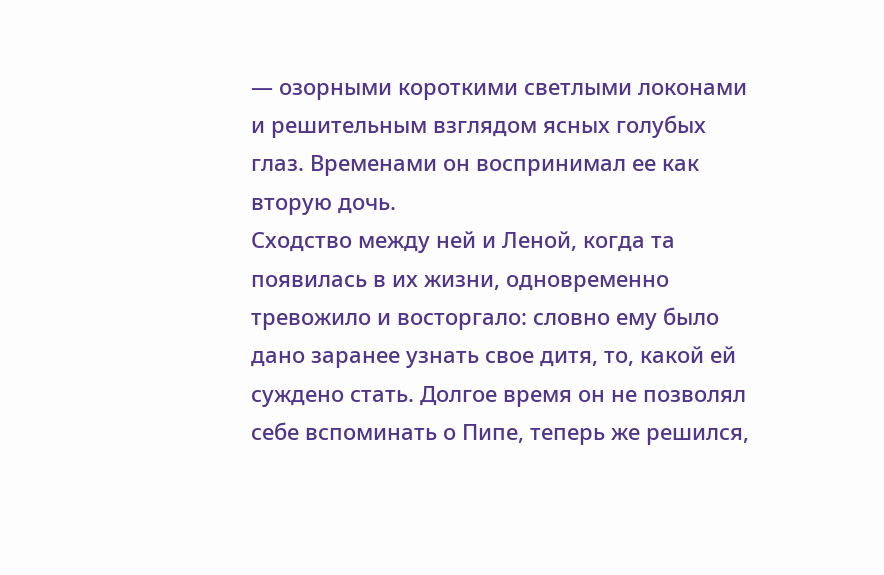— озорными короткими светлыми локонами и решительным взглядом ясных голубых глаз. Временами он воспринимал ее как вторую дочь.
Сходство между ней и Леной, когда та появилась в их жизни, одновременно тревожило и восторгало: словно ему было дано заранее узнать свое дитя, то, какой ей суждено стать. Долгое время он не позволял себе вспоминать о Пипе, теперь же решился,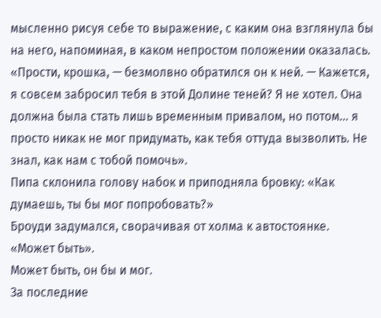мысленно рисуя себе то выражение, с каким она взглянула бы на него, напоминая, в каком непростом положении оказалась.
«Прости, крошка, — безмолвно обратился он к ней. — Кажется, я совсем забросил тебя в этой Долине теней? Я не хотел. Она должна была стать лишь временным привалом, но потом… я просто никак не мог придумать, как тебя оттуда вызволить. Не знал, как нам с тобой помочь».
Пипа склонила голову набок и приподняла бровку: «Как думаешь, ты бы мог попробовать?»
Броуди задумался, сворачивая от холма к автостоянке.
«Может быть».
Может быть, он бы и мог.
За последние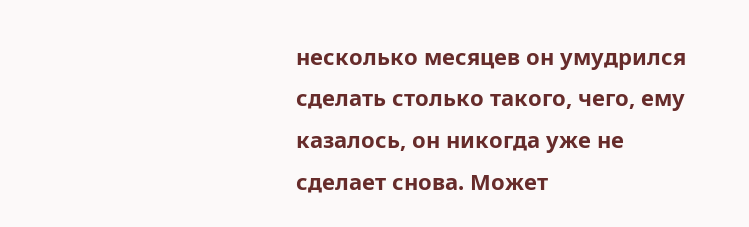несколько месяцев он умудрился сделать столько такого, чего, ему казалось, он никогда уже не сделает снова. Может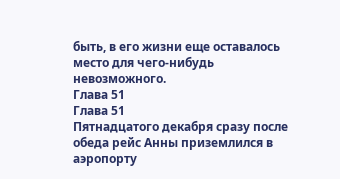быть, в его жизни еще оставалось место для чего-нибудь невозможного.
Глава 51
Глава 51
Пятнадцатого декабря сразу после обеда рейс Анны приземлился в аэропорту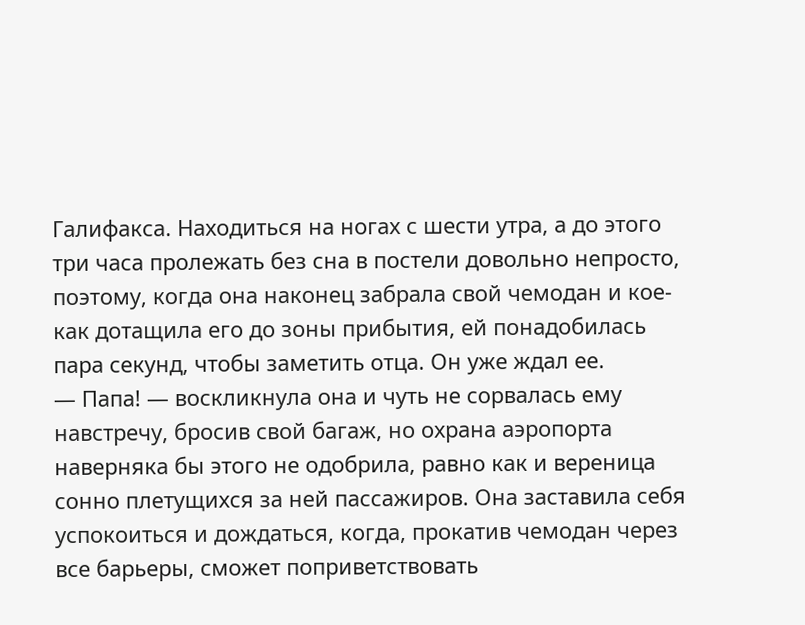Галифакса. Находиться на ногах с шести утра, а до этого три часа пролежать без сна в постели довольно непросто, поэтому, когда она наконец забрала свой чемодан и кое-как дотащила его до зоны прибытия, ей понадобилась пара секунд, чтобы заметить отца. Он уже ждал ее.
— Папа! — воскликнула она и чуть не сорвалась ему навстречу, бросив свой багаж, но охрана аэропорта наверняка бы этого не одобрила, равно как и вереница сонно плетущихся за ней пассажиров. Она заставила себя успокоиться и дождаться, когда, прокатив чемодан через все барьеры, сможет поприветствовать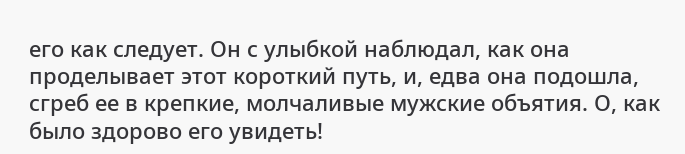его как следует. Он с улыбкой наблюдал, как она проделывает этот короткий путь, и, едва она подошла, сгреб ее в крепкие, молчаливые мужские объятия. О, как было здорово его увидеть!